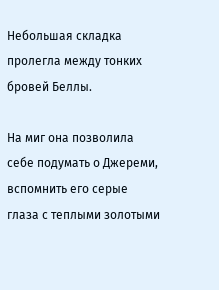Небольшая складка пролегла между тонких бровей Беллы.

На миг она позволила себе подумать о Джереми, вспомнить его серые глаза с теплыми золотыми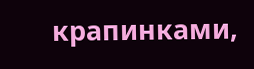крапинками,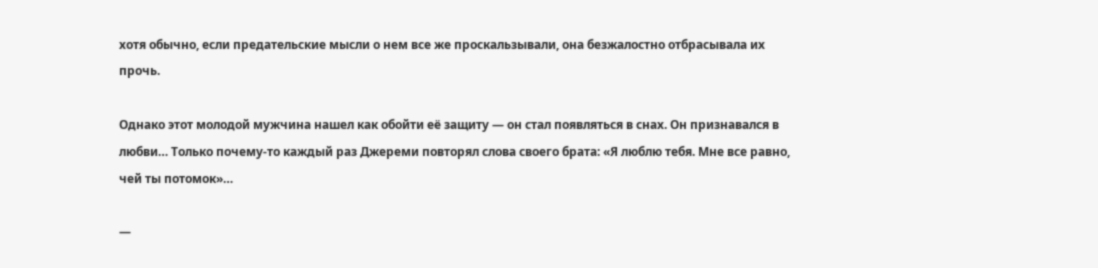хотя обычно, если предательские мысли о нем все же проскальзывали, она безжалостно отбрасывала их прочь.

Однако этот молодой мужчина нашел как обойти её защиту — он стал появляться в снах. Он признавался в любви… Только почему-то каждый раз Джереми повторял слова своего брата: «Я люблю тебя. Мне все равно, чей ты потомок»…

—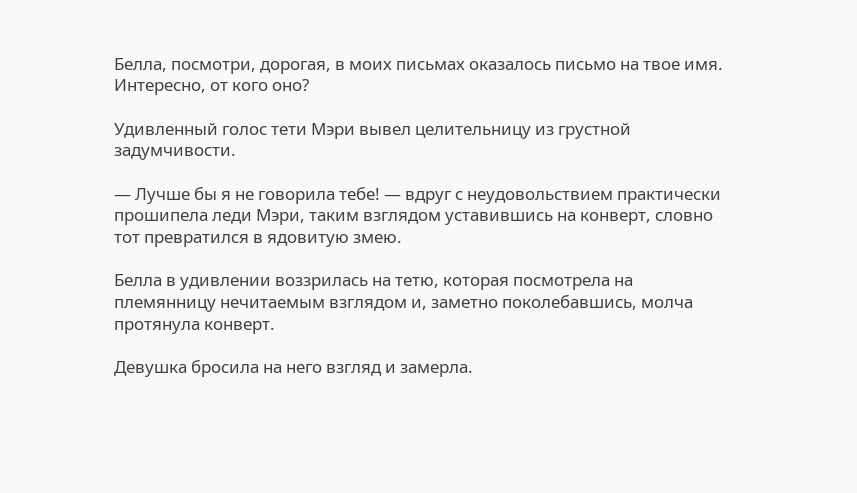Белла, посмотри, дорогая, в моих письмах оказалось письмо на твое имя. Интересно, от кого оно?

Удивленный голос тети Мэри вывел целительницу из грустной задумчивости.

— Лучше бы я не говорила тебе! — вдруг с неудовольствием практически прошипела леди Мэри, таким взглядом уставившись на конверт, словно тот превратился в ядовитую змею.

Белла в удивлении воззрилась на тетю, которая посмотрела на племянницу нечитаемым взглядом и, заметно поколебавшись, молча протянула конверт.

Девушка бросила на него взгляд и замерла.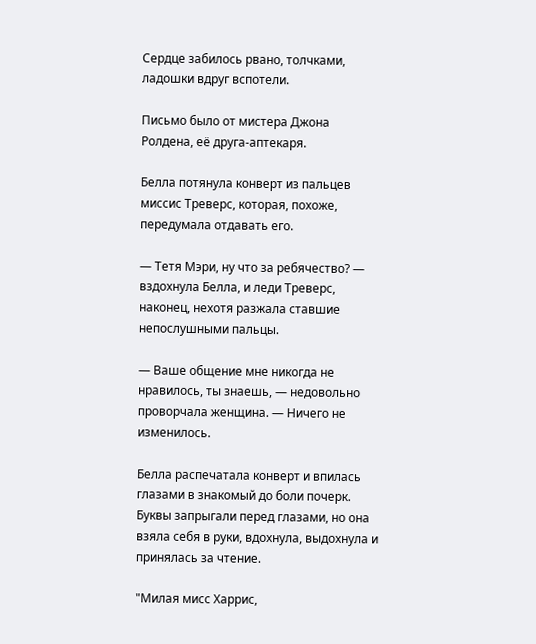Сердце забилось рвано, толчками, ладошки вдруг вспотели.

Письмо было от мистера Джона Ролдена, её друга-аптекаря.

Белла потянула конверт из пальцев миссис Треверс, которая, похоже, передумала отдавать его.

— Тетя Мэри, ну что за ребячество? — вздохнула Белла, и леди Треверс, наконец, нехотя разжала ставшие непослушными пальцы.

— Ваше общение мне никогда не нравилось, ты знаешь, — недовольно проворчала женщина. — Ничего не изменилось.

Белла распечатала конверт и впилась глазами в знакомый до боли почерк. Буквы запрыгали перед глазами, но она взяла себя в руки, вдохнула, выдохнула и принялась за чтение.

"Милая мисс Харрис,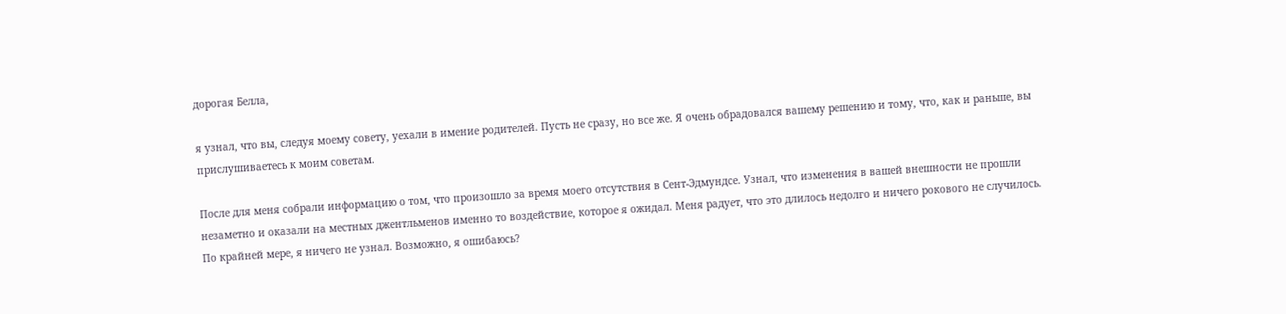дорогая Белла,

я узнал, что вы, следуя моему совету, уехали в имение родителей. Пусть не сразу, но все же. Я очень обрадовался вашему решению и тому, что, как и раньше, вы прислушиваетесь к моим советам.

После для меня собрали информацию о том, что произошло за время моего отсутствия в Сент-Эдмундсе. Узнал, что изменения в вашей внешности не прошли незаметно и оказали на местных джентльменов именно то воздействие, которое я ожидал. Меня радует, что это длилось недолго и ничего рокового не случилось. По крайней мере, я ничего не узнал. Возможно, я ошибаюсь?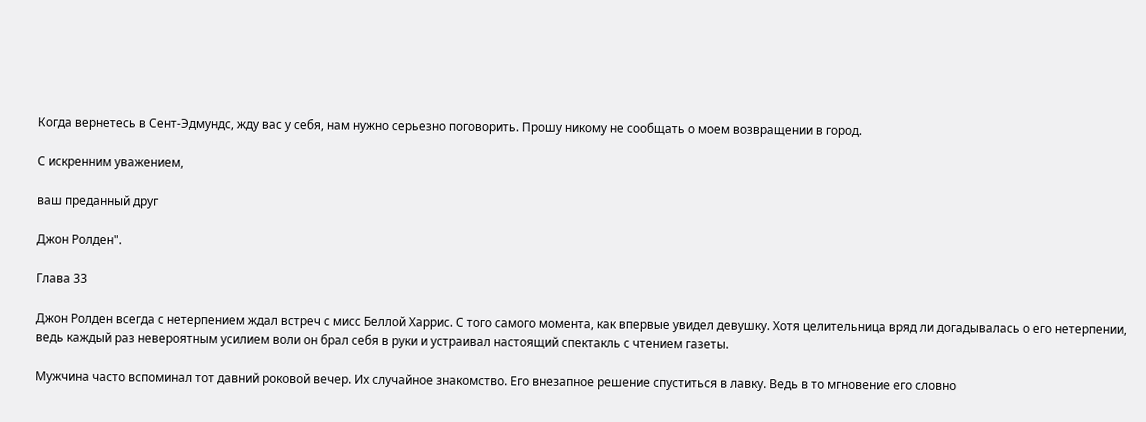Когда вернетесь в Сент-Эдмундс, жду вас у себя, нам нужно серьезно поговорить. Прошу никому не сообщать о моем возвращении в город.

С искренним уважением,

ваш преданный друг

Джон Ролден".

Глава 33

Джон Ролден всегда с нетерпением ждал встреч с мисс Беллой Харрис. С того самого момента, как впервые увидел девушку. Хотя целительница вряд ли догадывалась о его нетерпении, ведь каждый раз невероятным усилием воли он брал себя в руки и устраивал настоящий спектакль с чтением газеты.

Мужчина часто вспоминал тот давний роковой вечер. Их случайное знакомство. Его внезапное решение спуститься в лавку. Ведь в то мгновение его словно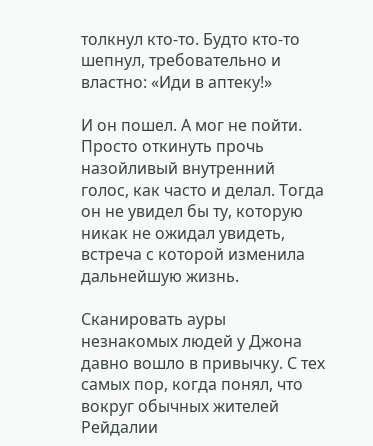толкнул кто-то. Будто кто-то шепнул, требовательно и властно: «Иди в аптеку!»

И он пошел. А мог не пойти. Просто откинуть прочь назойливый внутренний голос, как часто и делал. Тогда он не увидел бы ту, которую никак не ожидал увидеть, встреча с которой изменила дальнейшую жизнь.

Сканировать ауры незнакомых людей у Джона давно вошло в привычку. С тех самых пор, когда понял, что вокруг обычных жителей Рейдалии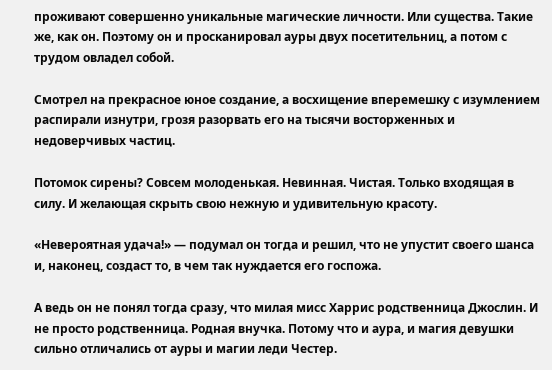проживают совершенно уникальные магические личности. Или существа. Такие же, как он. Поэтому он и просканировал ауры двух посетительниц, а потом с трудом овладел собой.

Смотрел на прекрасное юное создание, а восхищение вперемешку с изумлением распирали изнутри, грозя разорвать его на тысячи восторженных и недоверчивых частиц.

Потомок сирены? Совсем молоденькая. Невинная. Чистая. Только входящая в силу. И желающая скрыть свою нежную и удивительную красоту.

«Невероятная удача!» — подумал он тогда и решил, что не упустит своего шанса и, наконец, создаст то, в чем так нуждается его госпожа.

А ведь он не понял тогда сразу, что милая мисс Харрис родственница Джослин. И не просто родственница. Родная внучка. Потому что и аура, и магия девушки сильно отличались от ауры и магии леди Честер.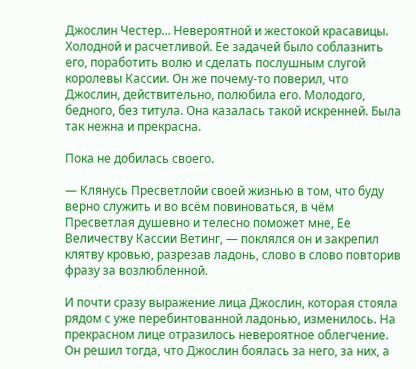Джослин Честер… Невероятной и жестокой красавицы. Холодной и расчетливой. Ее задачей было соблазнить его, поработить волю и сделать послушным слугой королевы Кассии. Он же почему-то поверил, что Джослин, действительно, полюбила его. Молодого, бедного, без титула. Она казалась такой искренней. Была так нежна и прекрасна.

Пока не добилась своего.

— Клянусь Пресветлойи своей жизнью в том, что буду верно служить и во всём повиноваться, в чём Пресветлая душевно и телесно поможет мне, Ее Величеству Кассии Ветинг, — поклялся он и закрепил клятву кровью, разрезав ладонь, слово в слово повторив фразу за возлюбленной.

И почти сразу выражение лица Джослин, которая стояла рядом с уже перебинтованной ладонью, изменилось. На прекрасном лице отразилось невероятное облегчение. Он решил тогда, что Джослин боялась за него, за них, а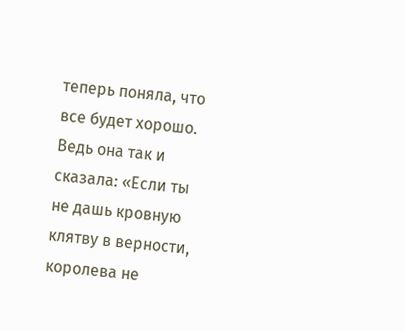теперь поняла, что все будет хорошо. Ведь она так и сказала: «Если ты не дашь кровную клятву в верности, королева не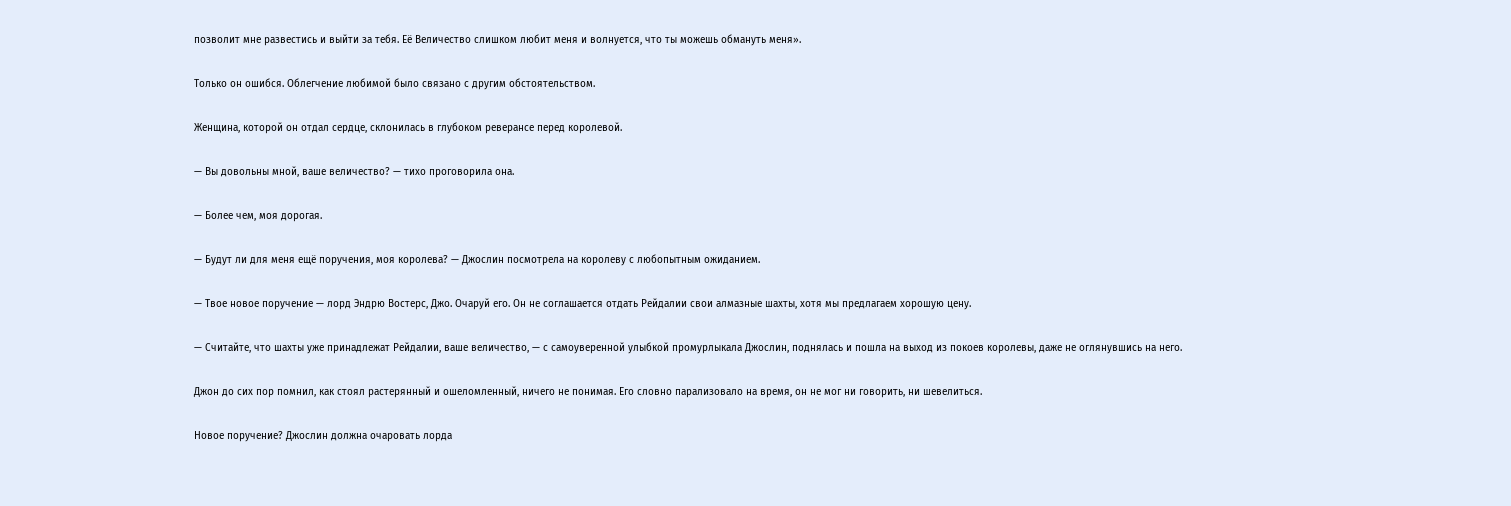позволит мне развестись и выйти за тебя. Её Величество слишком любит меня и волнуется, что ты можешь обмануть меня».

Только он ошибся. Облегчение любимой было связано с другим обстоятельством.

Женщина, которой он отдал сердце, склонилась в глубоком реверансе перед королевой.

— Вы довольны мной, ваше величество? — тихо проговорила она.

— Более чем, моя дорогая.

— Будут ли для меня ещё поручения, моя королева? — Джослин посмотрела на королеву с любопытным ожиданием.

— Твое новое поручение — лорд Эндрю Востерс, Джо. Очаруй его. Он не соглашается отдать Рейдалии свои алмазные шахты, хотя мы предлагаем хорошую цену.

— Считайте, что шахты уже принадлежат Рейдалии, ваше величество, — с самоуверенной улыбкой промурлыкала Джослин, поднялась и пошла на выход из покоев королевы, даже не оглянувшись на него.

Джон до сих пор помнил, как стоял растерянный и ошеломленный, ничего не понимая. Его словно парализовало на время, он не мог ни говорить, ни шевелиться.

Новое поручение? Джослин должна очаровать лорда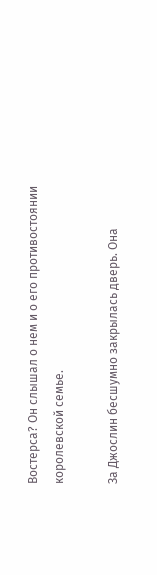Востерса? Он слышал о нем и о его противостоянии королевской семье.

За Джослин бесшумно закрылась дверь. Она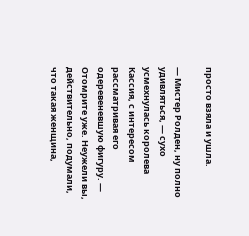просто взяла и ушла.

— Мистер Ролден, ну полно удивляться, — сухо усмехнулась королева Кассия, с интересом рассматривая его одеревеневшую фигуру. — Отомрите уже. Неужели вы, действительно, подумали, что такая женщина,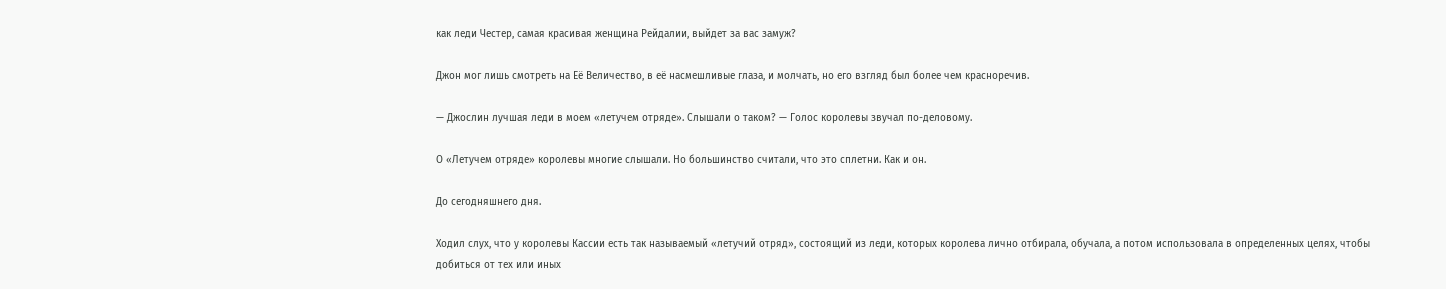как леди Честер, самая красивая женщина Рейдалии, выйдет за вас замуж?

Джон мог лишь смотреть на Её Величество, в её насмешливые глаза, и молчать, но его взгляд был более чем красноречив.

— Джослин лучшая леди в моем «летучем отряде». Слышали о таком? — Голос королевы звучал по-деловому.

О «Летучем отряде» королевы многие слышали. Но большинство считали, что это сплетни. Как и он.

До сегодняшнего дня.

Ходил слух, что у королевы Кассии есть так называемый «летучий отряд», состоящий из леди, которых королева лично отбирала, обучала, а потом использовала в определенных целях, чтобы добиться от тех или иных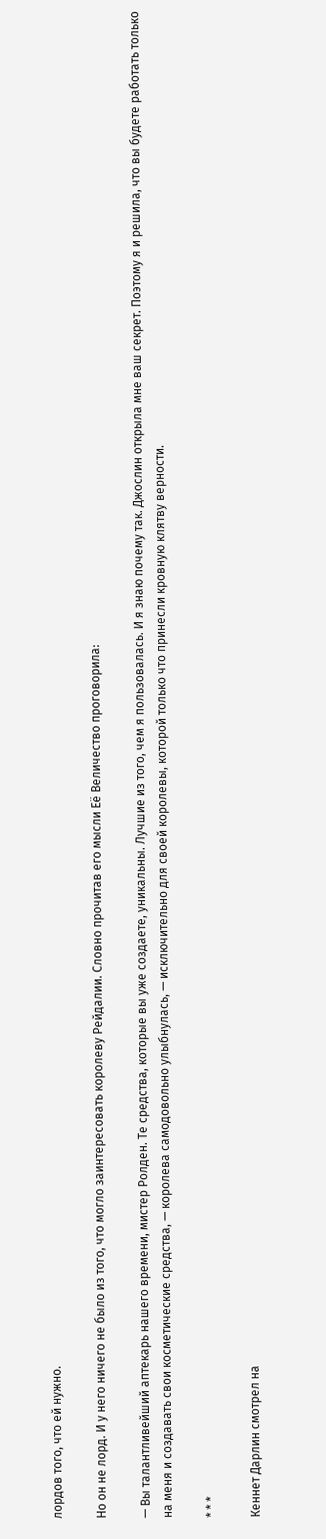лордов того, что ей нужно.

Но он не лорд. И у него ничего не было из того, что могло заинтересовать королеву Рейдалии. Словно прочитав его мысли Её Величество проговорила:

— Вы талантливейший аптекарь нашего времени, мистер Ролден. Те средства, которые вы уже создаете, уникальны. Лучшие из того, чем я пользовалась. И я знаю почему так. Джослин открыла мне ваш секрет. Поэтому я и решила, что вы будете работать только на меня и создавать свои косметические средства, — королева самодовольно улыбнулась, — исключительно для своей королевы, которой только что принесли кровную клятву верности.

* * *

Кеннет Дарлин смотрел на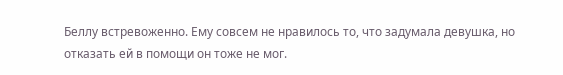Беллу встревоженно. Ему совсем не нравилось то, что задумала девушка, но отказать ей в помощи он тоже не мог.